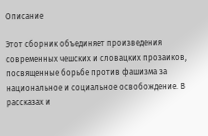Описание

Этот сборник объединяет произведения современных чешских и словацких прозаиков, посвященные борьбе против фашизма за национальное и социальное освобождение. В рассказах и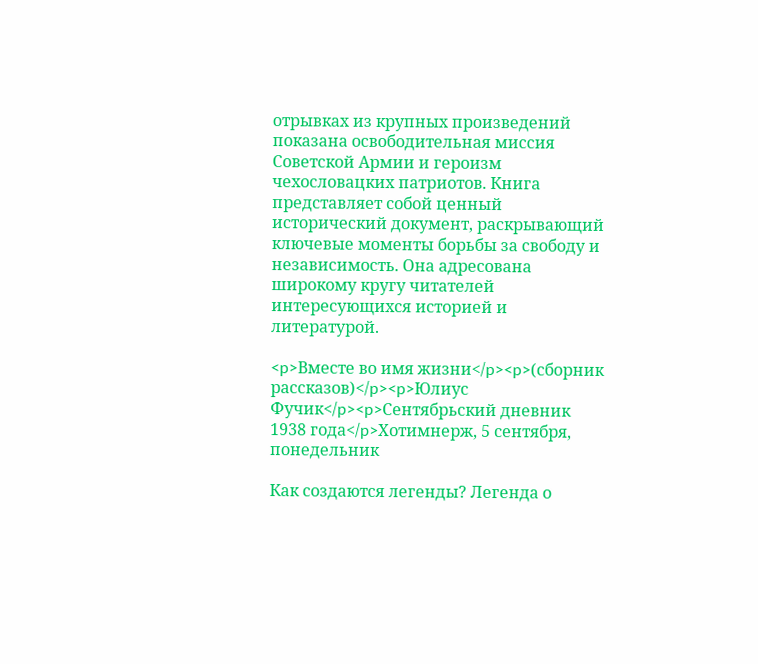отрывках из крупных произведений показана освободительная миссия Советской Армии и героизм чехословацких патриотов. Книга представляет собой ценный исторический документ, раскрывающий ключевые моменты борьбы за свободу и независимость. Она адресована широкому кругу читателей интересующихся историей и литературой.

<p>Вместе во имя жизни</p><p>(сборник рассказов)</p><p>Юлиус Фучик</p><p>Сентябрьский дневник 1938 года</p>Хотимнерж, 5 сентября, понедельник

Как создаются легенды? Легенда о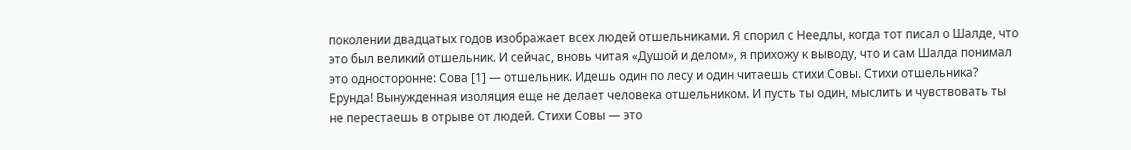поколении двадцатых годов изображает всех людей отшельниками. Я спорил с Неедлы, когда тот писал о Шалде, что это был великий отшельник. И сейчас, вновь читая «Душой и делом», я прихожу к выводу, что и сам Шалда понимал это односторонне: Сова [1] — отшельник. Идешь один по лесу и один читаешь стихи Совы. Стихи отшельника? Ерунда! Вынужденная изоляция еще не делает человека отшельником. И пусть ты один, мыслить и чувствовать ты не перестаешь в отрыве от людей. Стихи Совы — это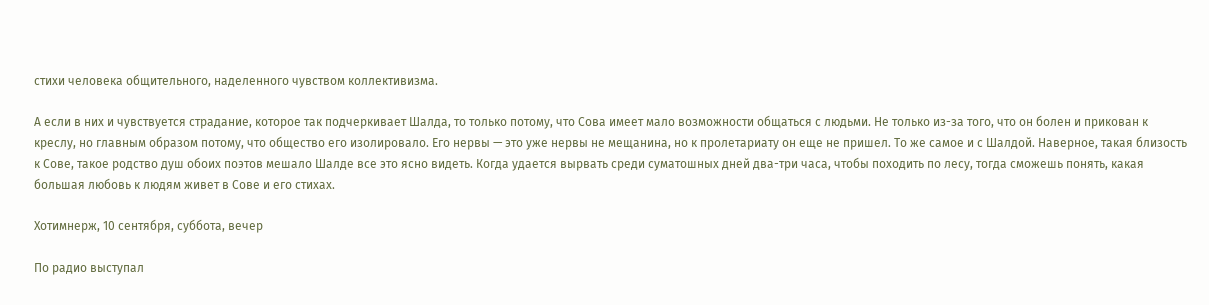стихи человека общительного, наделенного чувством коллективизма.

А если в них и чувствуется страдание, которое так подчеркивает Шалда, то только потому, что Сова имеет мало возможности общаться с людьми. Не только из-за того, что он болен и прикован к креслу, но главным образом потому, что общество его изолировало. Его нервы — это уже нервы не мещанина, но к пролетариату он еще не пришел. То же самое и с Шалдой. Наверное, такая близость к Сове, такое родство душ обоих поэтов мешало Шалде все это ясно видеть. Когда удается вырвать среди суматошных дней два-три часа, чтобы походить по лесу, тогда сможешь понять, какая большая любовь к людям живет в Сове и его стихах.

Хотимнерж, 10 сентября, суббота, вечер

По радио выступал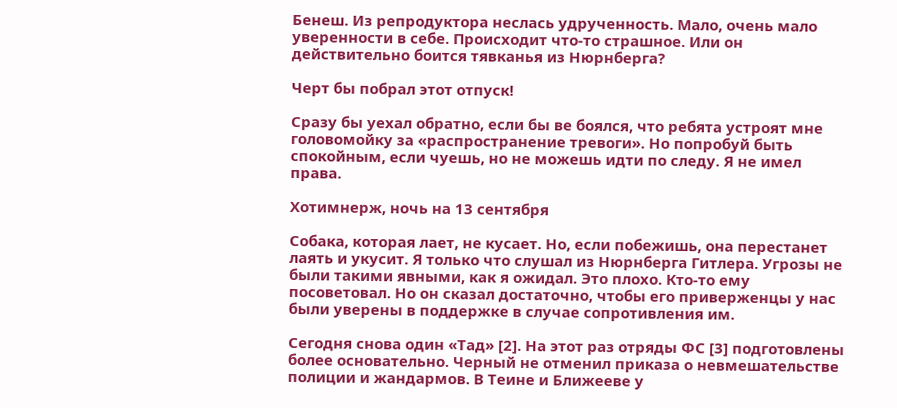Бенеш. Из репродуктора неслась удрученность. Мало, очень мало уверенности в себе. Происходит что-то страшное. Или он действительно боится тявканья из Нюрнберга?

Черт бы побрал этот отпуск!

Сразу бы уехал обратно, если бы ве боялся, что ребята устроят мне головомойку за «распространение тревоги». Но попробуй быть спокойным, если чуешь, но не можешь идти по следу. Я не имел права.

Хотимнерж, ночь на 13 сентября

Собака, которая лает, не кусает. Но, если побежишь, она перестанет лаять и укусит. Я только что слушал из Нюрнберга Гитлера. Угрозы не были такими явными, как я ожидал. Это плохо. Кто-то ему посоветовал. Но он сказал достаточно, чтобы его приверженцы у нас были уверены в поддержке в случае сопротивления им.

Сегодня снова один «Тад» [2]. На этот раз отряды ФС [3] подготовлены более основательно. Черный не отменил приказа о невмешательстве полиции и жандармов. В Теине и Ближееве у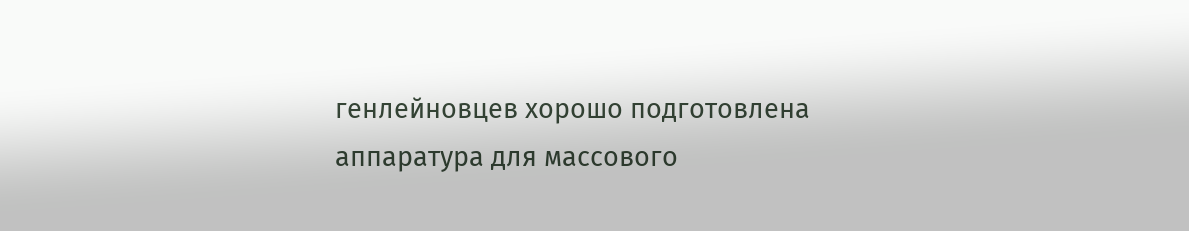генлейновцев хорошо подготовлена аппаратура для массового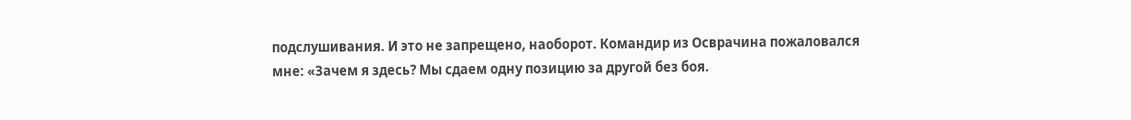подслушивания. И это не запрещено, наоборот. Командир из Осврачина пожаловался мне: «Зачем я здесь? Мы сдаем одну позицию за другой без боя.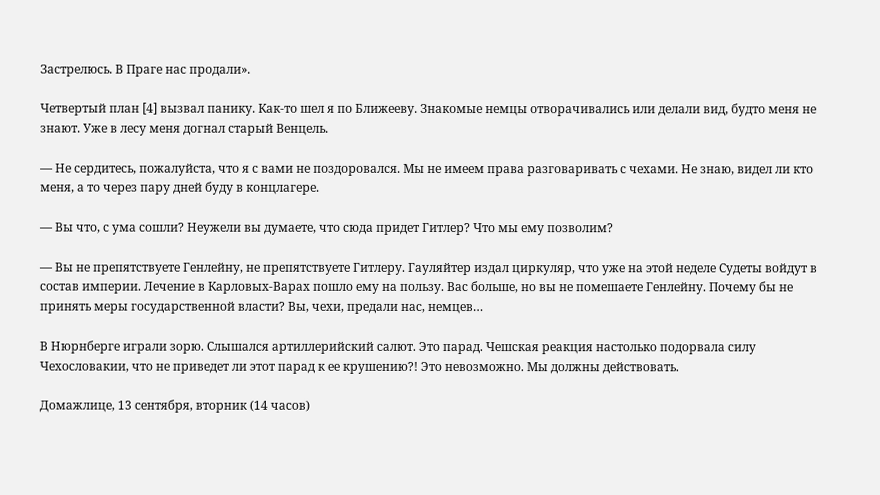Застрелюсь. В Праге нас продали».

Четвертый план [4] вызвал панику. Как-то шел я по Ближееву. Знакомые немцы отворачивались или делали вид, будто меня не знают. Уже в лесу меня догнал старый Венцель.

— Не сердитесь, пожалуйста, что я с вами не поздоровался. Мы не имеем права разговаривать с чехами. Не знаю, видел ли кто меня, а то через пару дней буду в концлагере.

— Вы что, с ума сошли? Неужели вы думаете, что сюда придет Гитлер? Что мы ему позволим?

— Вы не препятствуете Генлейну, не препятствуете Гитлеру. Гауляйтер издал циркуляр, что уже на этой неделе Судеты войдут в состав империи. Лечение в Карловых-Варах пошло ему на пользу. Вас больше, но вы не помешаете Генлейну. Почему бы не принять меры государственной власти? Вы, чехи, предали нас, немцев…

В Нюрнберге играли зорю. Слышался артиллерийский салют. Это парад. Чешская реакция настолько подорвала силу Чехословакии, что не приведет ли этот парад к ее крушению?! Это невозможно. Мы должны действовать.

Домажлице, 13 сентября, вторник (14 часов)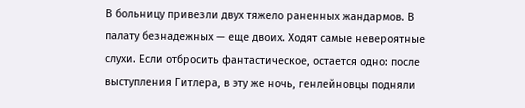В больницу привезли двух тяжело раненных жандармов. В палату безнадежных — еще двоих. Ходят самые невероятные слухи. Если отбросить фантастическое, остается одно: после выступления Гитлера, в эту же ночь, генлейновцы подняли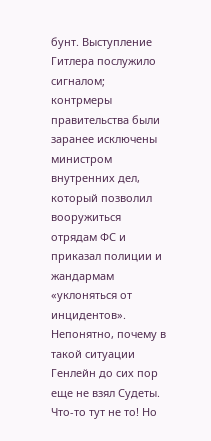бунт. Выступление Гитлера послужило сигналом; контрмеры правительства были заранее исключены министром внутренних дел, который позволил вооружиться отрядам ФС и приказал полиции и жандармам «уклоняться от инцидентов». Непонятно, почему в такой ситуации Генлейн до сих пор еще не взял Судеты. Что-то тут не то! Но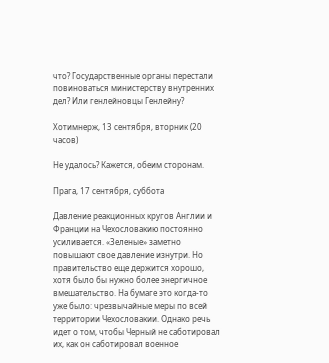что? Государственные органы перестали повиноваться министерству внутренних дел? Или генлейновцы Генлейну?

Хотимнерж, 13 сентября, вторник (20 часов)

Не удалось? Кажется, обеим сторонам.

Прага, 17 сентября, суббота

Давление реакционных кругов Англии и Франции на Чехословакию постоянно усиливается. «Зеленые» заметно повышают свое давление изнутри. Но правительство еще держится хорошо, хотя было бы нужно более энергичное вмешательство. На бумаге это когда-то уже было: чрезвычайные меры по всей территории Чехословакии. Однако речь идет о том, чтобы Черный не саботировал их, как он саботировал военное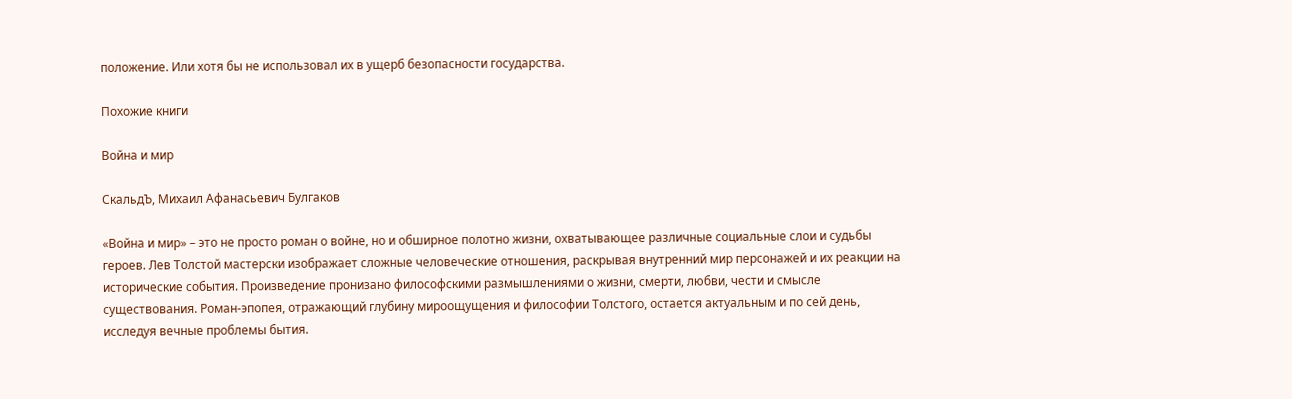положение. Или хотя бы не использовал их в ущерб безопасности государства.

Похожие книги

Война и мир

СкальдЪ, Михаил Афанасьевич Булгаков

«Война и мир» – это не просто роман о войне, но и обширное полотно жизни, охватывающее различные социальные слои и судьбы героев. Лев Толстой мастерски изображает сложные человеческие отношения, раскрывая внутренний мир персонажей и их реакции на исторические события. Произведение пронизано философскими размышлениями о жизни, смерти, любви, чести и смысле существования. Роман-эпопея, отражающий глубину мироощущения и философии Толстого, остается актуальным и по сей день, исследуя вечные проблемы бытия.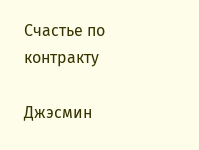Счастье по контракту

Джэсмин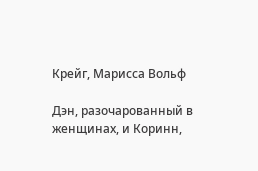Крейг, Марисса Вольф

Дэн, разочарованный в женщинах, и Коринн,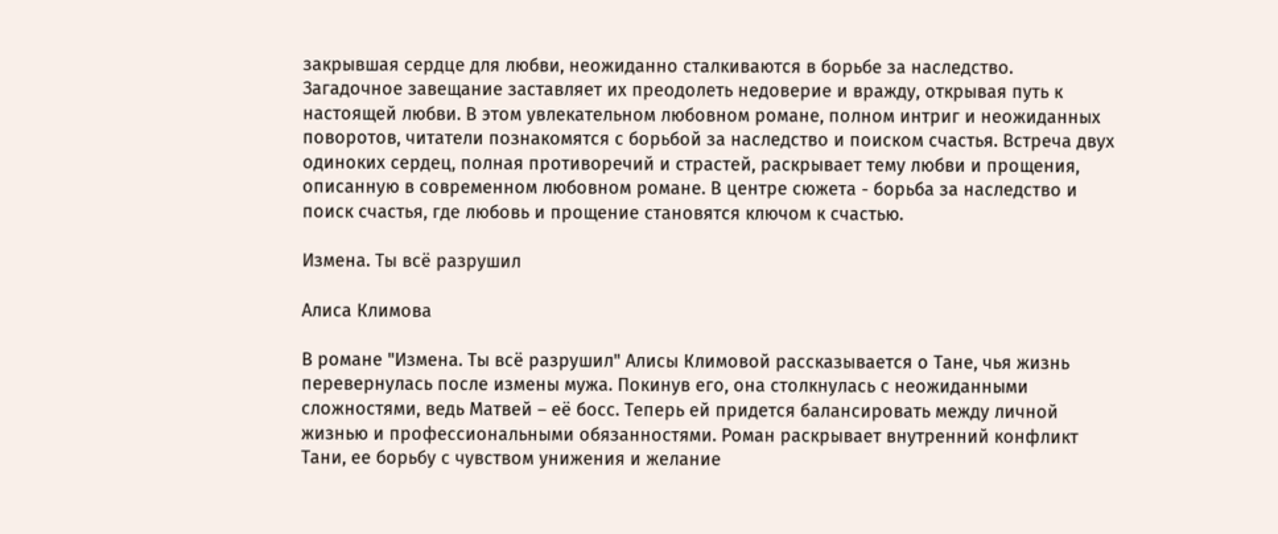закрывшая сердце для любви, неожиданно сталкиваются в борьбе за наследство. Загадочное завещание заставляет их преодолеть недоверие и вражду, открывая путь к настоящей любви. В этом увлекательном любовном романе, полном интриг и неожиданных поворотов, читатели познакомятся с борьбой за наследство и поиском счастья. Встреча двух одиноких сердец, полная противоречий и страстей, раскрывает тему любви и прощения, описанную в современном любовном романе. В центре сюжета - борьба за наследство и поиск счастья, где любовь и прощение становятся ключом к счастью.

Измена. Ты всё разрушил

Алиса Климова

В романе "Измена. Ты всё разрушил" Алисы Климовой рассказывается о Тане, чья жизнь перевернулась после измены мужа. Покинув его, она столкнулась с неожиданными сложностями, ведь Матвей – её босс. Теперь ей придется балансировать между личной жизнью и профессиональными обязанностями. Роман раскрывает внутренний конфликт Тани, ее борьбу с чувством унижения и желание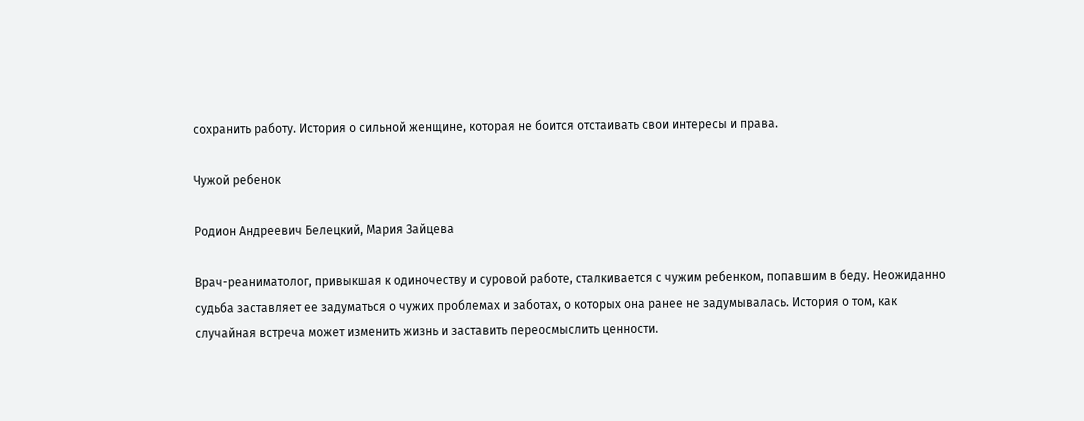сохранить работу. История о сильной женщине, которая не боится отстаивать свои интересы и права.

Чужой ребенок

Родион Андреевич Белецкий, Мария Зайцева

Врач-реаниматолог, привыкшая к одиночеству и суровой работе, сталкивается с чужим ребенком, попавшим в беду. Неожиданно судьба заставляет ее задуматься о чужих проблемах и заботах, о которых она ранее не задумывалась. История о том, как случайная встреча может изменить жизнь и заставить переосмыслить ценности.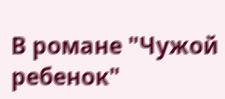В романе "Чужой ребенок"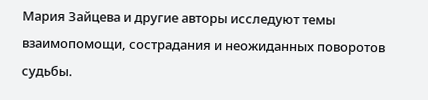Мария Зайцева и другие авторы исследуют темы взаимопомощи, сострадания и неожиданных поворотов судьбы.